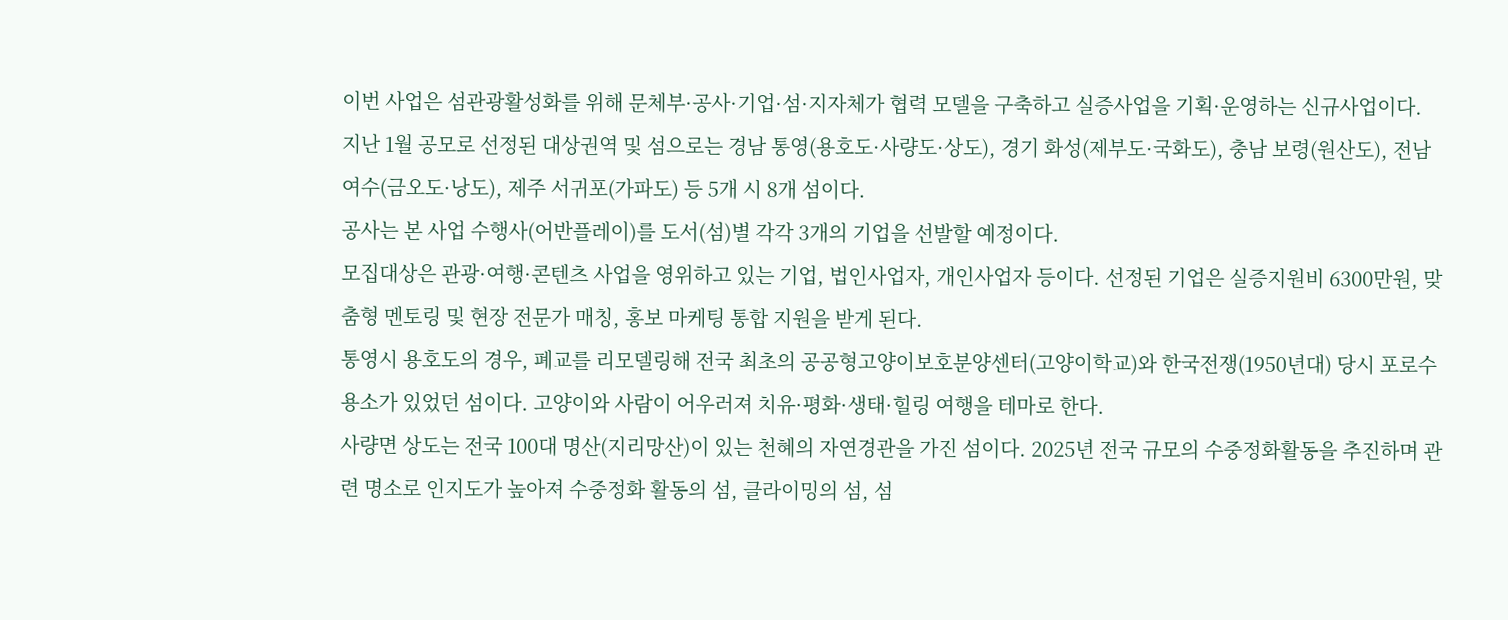이번 사업은 섬관광활성화를 위해 문체부·공사·기업·섬·지자체가 협력 모델을 구축하고 실증사업을 기획·운영하는 신규사업이다.
지난 1월 공모로 선정된 대상권역 및 섬으로는 경남 통영(용호도·사량도·상도), 경기 화성(제부도·국화도), 충남 보령(원산도), 전남 여수(금오도·낭도), 제주 서귀포(가파도) 등 5개 시 8개 섬이다.
공사는 본 사업 수행사(어반플레이)를 도서(섬)별 각각 3개의 기업을 선발할 예정이다.
모집대상은 관광·여행·콘텐츠 사업을 영위하고 있는 기업, 법인사업자, 개인사업자 등이다. 선정된 기업은 실증지원비 6300만원, 맞춤형 멘토링 및 현장 전문가 매칭, 홍보 마케팅 통합 지원을 받게 된다.
통영시 용호도의 경우, 폐교를 리모델링해 전국 최초의 공공형고양이보호분양센터(고양이학교)와 한국전쟁(1950년대) 당시 포로수용소가 있었던 섬이다. 고양이와 사람이 어우러져 치유·평화·생태·힐링 여행을 테마로 한다.
사량면 상도는 전국 100대 명산(지리망산)이 있는 천혜의 자연경관을 가진 섬이다. 2025년 전국 규모의 수중정화활동을 추진하며 관련 명소로 인지도가 높아져 수중정화 활동의 섬, 클라이밍의 섬, 섬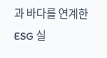과 바다를 연계한 ESG 실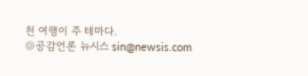천 여행이 주 테마다.
◎공감언론 뉴시스 sin@newsis.com